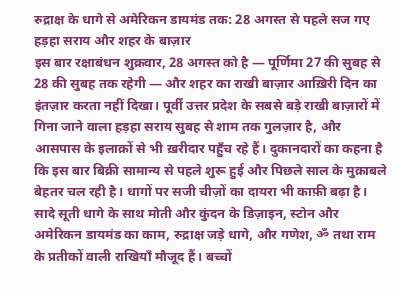रुद्राक्ष के धागे से अमेरिकन डायमंड तक: 28 अगस्त से पहले सज गए हड़हा सराय और शहर के बाज़ार
इस बार रक्षाबंधन शुक्रवार, 28 अगस्त को है — पूर्णिमा 27 की सुबह से 28 की सुबह तक रहेगी — और शहर का राखी बाज़ार आख़िरी दिन का इंतज़ार करता नहीं दिखा। पूर्वी उत्तर प्रदेश के सबसे बड़े राखी बाज़ारों में गिना जाने वाला हड़हा सराय सुबह से शाम तक गुलज़ार है, और आसपास के इलाक़ों से भी ख़रीदार पहुँच रहे हैं। दुकानदारों का कहना है कि इस बार बिक्री सामान्य से पहले शुरू हुई और पिछले साल के मुक़ाबले बेहतर चल रही है। धागों पर सजी चीज़ों का दायरा भी काफ़ी बढ़ा है। सादे सूती धागे के साथ मोती और कुंदन के डिज़ाइन, स्टोन और अमेरिकन डायमंड का काम, रुद्राक्ष जड़े धागे, और गणेश, ॐ तथा राम के प्रतीकों वाली राखियाँ मौजूद हैं। बच्चों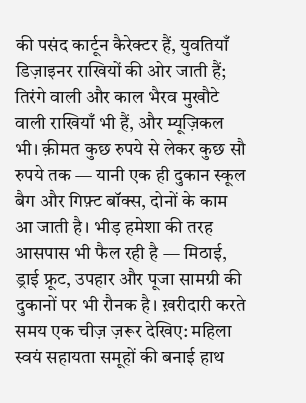की पसंद कार्टून कैरेक्टर हैं, युवतियाँ डिज़ाइनर राखियों की ओर जाती हैं; तिरंगे वाली और काल भैरव मुखौटे वाली राखियाँ भी हैं, और म्यूज़िकल भी। क़ीमत कुछ रुपये से लेकर कुछ सौ रुपये तक — यानी एक ही दुकान स्कूल बैग और गिफ़्ट बॉक्स, दोनों के काम आ जाती है। भीड़ हमेशा की तरह आसपास भी फैल रही है — मिठाई, ड्राई फ्रूट, उपहार और पूजा सामग्री की दुकानों पर भी रौनक है। ख़रीदारी करते समय एक चीज़ ज़रूर देखिए: महिला स्वयं सहायता समूहों की बनाई हाथ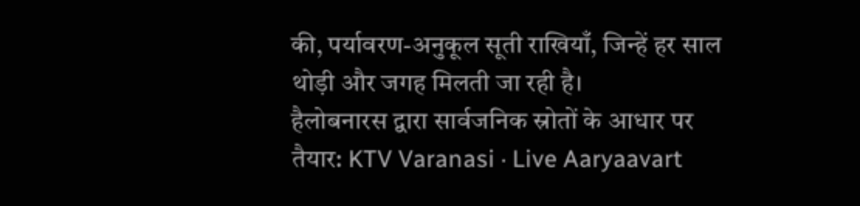की, पर्यावरण-अनुकूल सूती राखियाँ, जिन्हें हर साल थोड़ी और जगह मिलती जा रही है।
हैलोबनारस द्वारा सार्वजनिक स्रोतों के आधार पर तैयार: KTV Varanasi · Live Aaryaavart